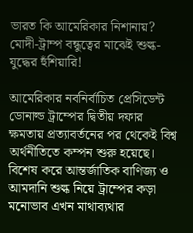ভারত কি আমেরিকার নিশানায়? মোদী-ট্রাম্প বন্ধুত্বের মাঝেই শুল্ক-যুদ্ধের হুঁশিয়ারি!

আমেরিকার নবনির্বাচিত প্রেসিডেন্ট ডোনাল্ড ট্রাম্পের দ্বিতীয় দফার ক্ষমতায় প্রত্যাবর্তনের পর থেকেই বিশ্ব অর্থনীতিতে কম্পন শুরু হয়েছে। বিশেষ করে আন্তর্জাতিক বাণিজ্য ও আমদানি শুল্ক নিয়ে ট্রাম্পের কড়া মনোভাব এখন মাথাব্যথার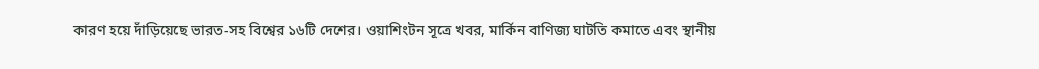কারণ হয়ে দাঁড়িয়েছে ভারত-সহ বিশ্বের ১৬টি দেশের। ওয়াশিংটন সূত্রে খবর, মার্কিন বাণিজ্য ঘাটতি কমাতে এবং স্থানীয়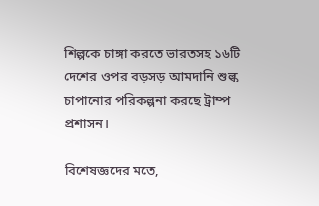শিল্পকে চাঙ্গা করতে ভারতসহ ১৬টি দেশের ওপর বড়সড় আমদানি শুল্ক চাপানোর পরিকল্পনা করছে ট্রাম্প প্রশাসন।

বিশেষজ্ঞদের মতে,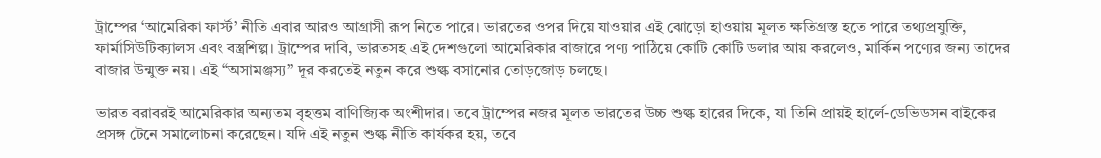ট্রাম্পের ‘আমেরিকা ফার্স্ট’ নীতি এবার আরও আগ্রাসী রূপ নিতে পারে। ভারতের ওপর দিয়ে যাওয়ার এই ঝোড়ো হাওয়ায় মূলত ক্ষতিগ্রস্ত হতে পারে তথ্যপ্রযুক্তি, ফার্মাসিউটিক্যালস এবং বস্ত্রশিল্প। ট্রাম্পের দাবি, ভারতসহ এই দেশগুলো আমেরিকার বাজারে পণ্য পাঠিয়ে কোটি কোটি ডলার আয় করলেও, মার্কিন পণ্যের জন্য তাদের বাজার উন্মুক্ত নয়। এই “অসামঞ্জস্য” দূর করতেই নতুন করে শুল্ক বসানোর তোড়জোড় চলছে।

ভারত বরাবরই আমেরিকার অন্যতম বৃহত্তম বাণিজ্যিক অংশীদার। তবে ট্রাম্পের নজর মূলত ভারতের উচ্চ শুল্ক হারের দিকে, যা তিনি প্রায়ই হার্লে-ডেভিডসন বাইকের প্রসঙ্গ টেনে সমালোচনা করেছেন। যদি এই নতুন শুল্ক নীতি কার্যকর হয়, তবে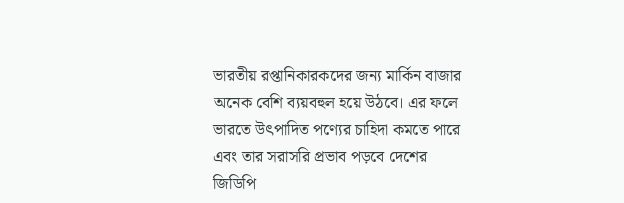ভারতীয় রপ্তানিকারকদের জন্য মার্কিন বাজার অনেক বেশি ব্যয়বহুল হয়ে উঠবে। এর ফলে ভারতে উৎপাদিত পণ্যের চাহিদা কমতে পারে এবং তার সরাসরি প্রভাব পড়বে দেশের জিডিপি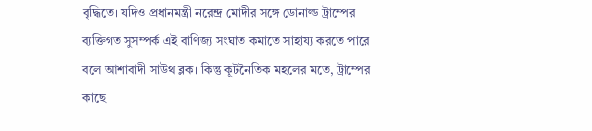বৃদ্ধিতে। যদিও প্রধানমন্ত্রী নরেন্দ্র মোদীর সঙ্গে ডোনাল্ড ট্রাম্পের ব্যক্তিগত সুসম্পর্ক এই বাণিজ্য সংঘাত কমাতে সাহায্য করতে পারে বলে আশাবাদী সাউথ ব্লক। কিন্তু কূটনৈতিক মহলের মতে, ট্রাম্পের কাছে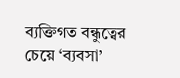ব্যক্তিগত বন্ধুত্বের চেয়ে ‘ব্যবসা’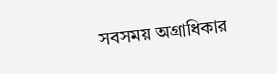সবসময় অগ্রাধিকার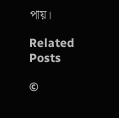পায়।

Related Posts

©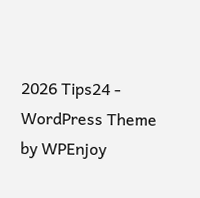2026 Tips24 - WordPress Theme by WPEnjoy